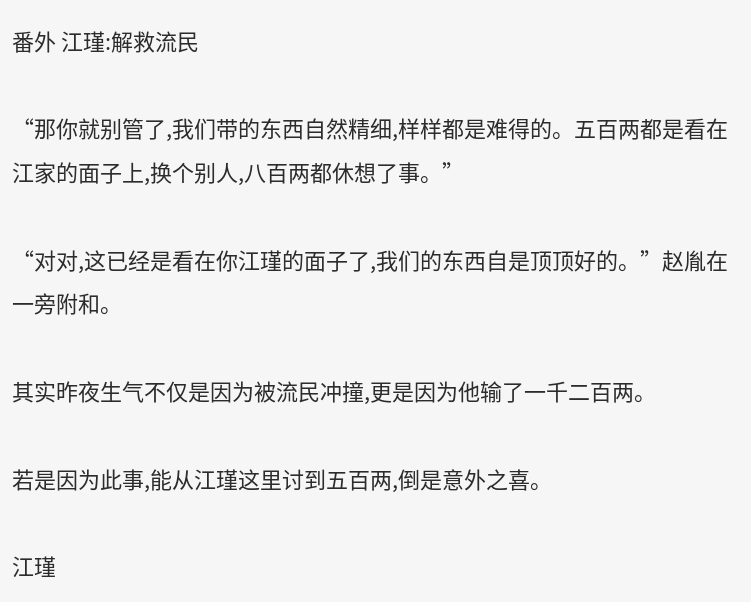番外 江瑾:解救流民

“那你就别管了,我们带的东西自然精细,样样都是难得的。五百两都是看在江家的面子上,换个别人,八百两都休想了事。”

“对对,这已经是看在你江瑾的面子了,我们的东西自是顶顶好的。”赵胤在一旁附和。

其实昨夜生气不仅是因为被流民冲撞,更是因为他输了一千二百两。

若是因为此事,能从江瑾这里讨到五百两,倒是意外之喜。

江瑾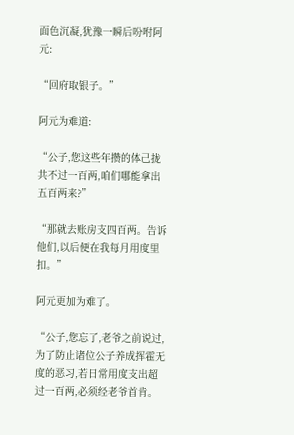面色沉凝,犹豫一瞬后吩咐阿元:

“回府取银子。”

阿元为难道:

“公子,您这些年攒的体己拢共不过一百两,咱们哪能拿出五百两来?”

“那就去账房支四百两。告诉他们,以后便在我每月用度里扣。”

阿元更加为难了。

“公子,您忘了,老爷之前说过,为了防止诸位公子养成挥霍无度的恶习,若日常用度支出超过一百两,必须经老爷首肯。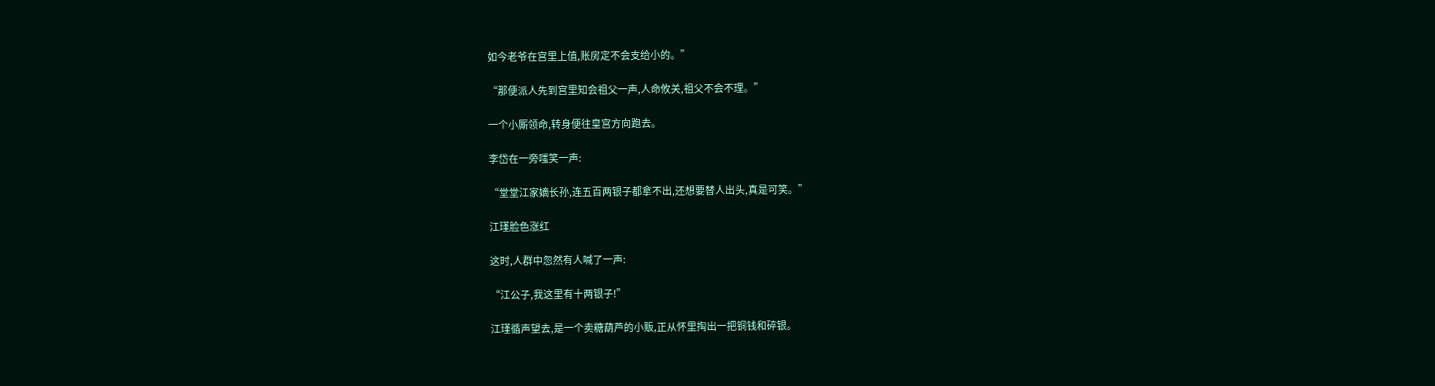如今老爷在宫里上值,账房定不会支给小的。”

“那便派人先到宫里知会祖父一声,人命攸关,祖父不会不理。”

一个小厮领命,转身便往皇宫方向跑去。

李岱在一旁嗤笑一声:

“堂堂江家嫡长孙,连五百两银子都拿不出,还想要替人出头,真是可笑。”

江瑾脸色涨红

这时,人群中忽然有人喊了一声:

“江公子,我这里有十两银子!”

江瑾循声望去,是一个卖糖葫芦的小贩,正从怀里掏出一把铜钱和碎银。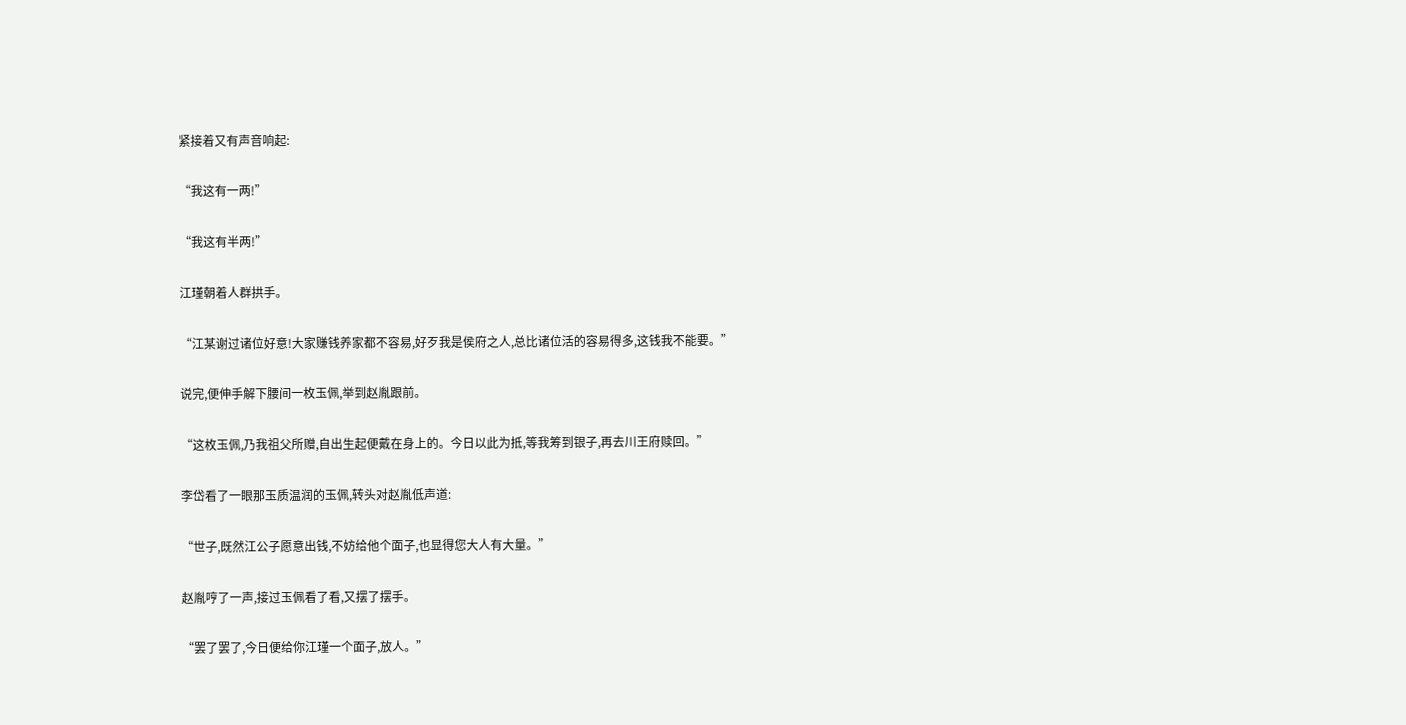紧接着又有声音响起:

“我这有一两!”

“我这有半两!”

江瑾朝着人群拱手。

“江某谢过诸位好意!大家赚钱养家都不容易,好歹我是侯府之人,总比诸位活的容易得多,这钱我不能要。”

说完,便伸手解下腰间一枚玉佩,举到赵胤跟前。

“这枚玉佩,乃我祖父所赠,自出生起便戴在身上的。今日以此为抵,等我筹到银子,再去川王府赎回。”

李岱看了一眼那玉质温润的玉佩,转头对赵胤低声道:

“世子,既然江公子愿意出钱,不妨给他个面子,也显得您大人有大量。”

赵胤哼了一声,接过玉佩看了看,又摆了摆手。

“罢了罢了,今日便给你江瑾一个面子,放人。”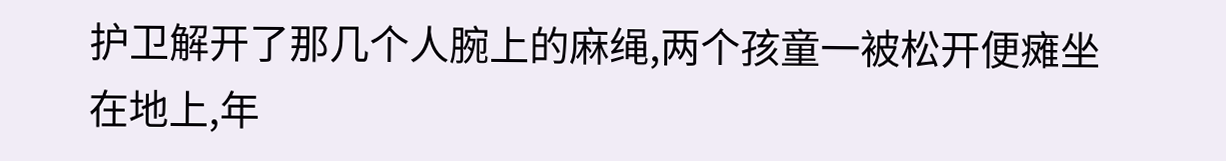护卫解开了那几个人腕上的麻绳,两个孩童一被松开便瘫坐在地上,年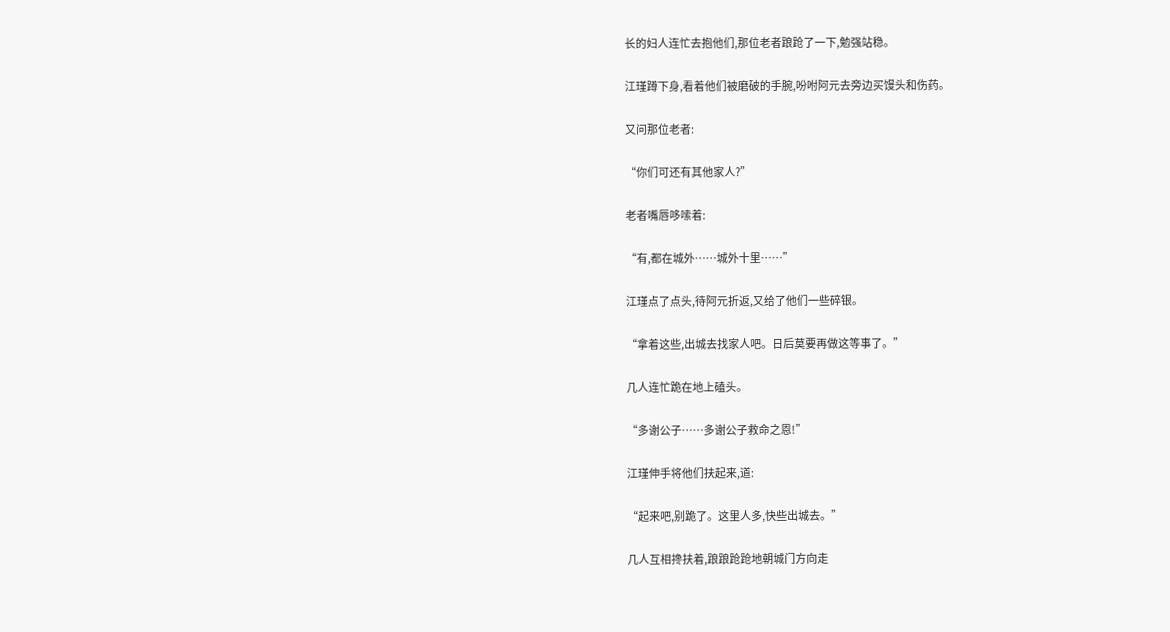长的妇人连忙去抱他们,那位老者踉跄了一下,勉强站稳。

江瑾蹲下身,看着他们被磨破的手腕,吩咐阿元去旁边买馒头和伤药。

又问那位老者:

“你们可还有其他家人?”

老者嘴唇哆嗦着:

“有,都在城外……城外十里……”

江瑾点了点头,待阿元折返,又给了他们一些碎银。

“拿着这些,出城去找家人吧。日后莫要再做这等事了。”

几人连忙跪在地上磕头。

“多谢公子……多谢公子救命之恩!”

江瑾伸手将他们扶起来,道:

“起来吧,别跪了。这里人多,快些出城去。”

几人互相搀扶着,踉踉跄跄地朝城门方向走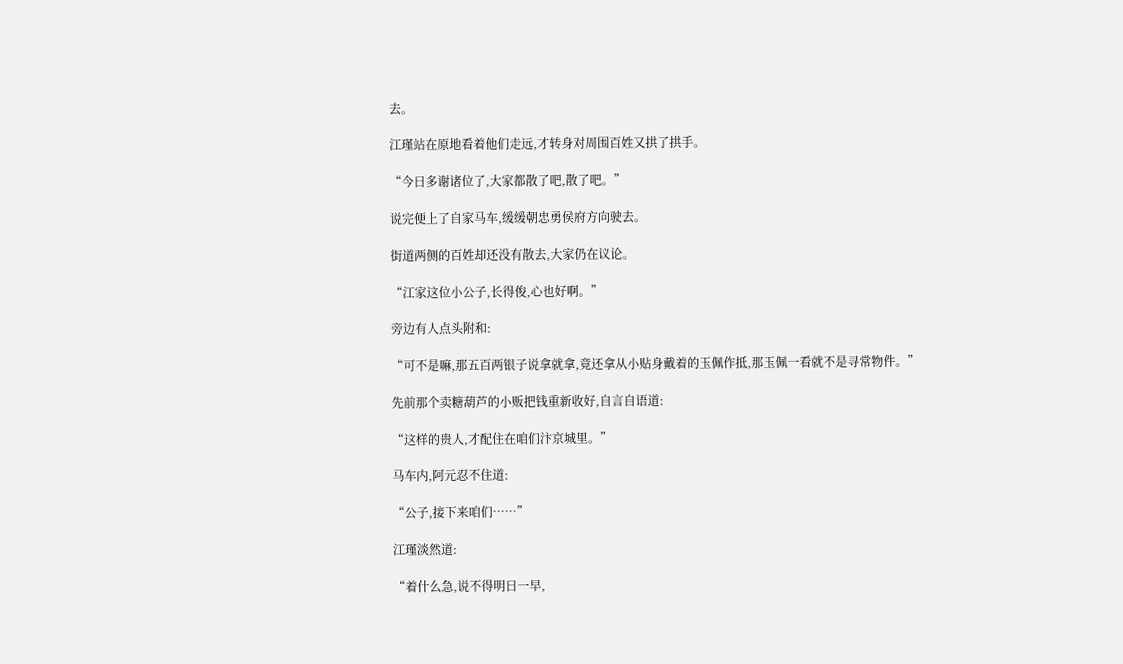去。

江瑾站在原地看着他们走远,才转身对周围百姓又拱了拱手。

“今日多谢诸位了,大家都散了吧,散了吧。”

说完便上了自家马车,缓缓朝忠勇侯府方向驶去。

街道两侧的百姓却还没有散去,大家仍在议论。

“江家这位小公子,长得俊,心也好啊。”

旁边有人点头附和:

“可不是嘛,那五百两银子说拿就拿,竟还拿从小贴身戴着的玉佩作抵,那玉佩一看就不是寻常物件。”

先前那个卖糖葫芦的小贩把钱重新收好,自言自语道:

“这样的贵人,才配住在咱们汴京城里。”

马车内,阿元忍不住道:

“公子,接下来咱们……”

江瑾淡然道:

“着什么急,说不得明日一早,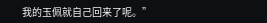我的玉佩就自己回来了呢。”